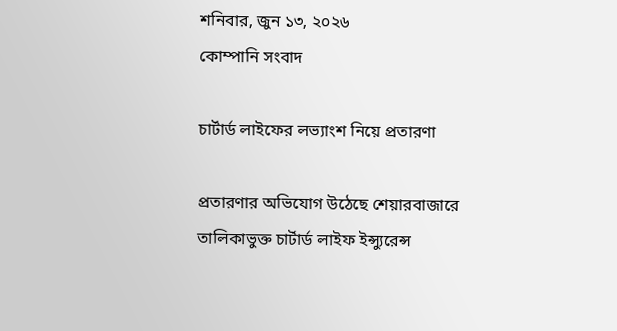শনিবার, জুন ১৩, ২০২৬
কোম্পানি সংবাদ

চার্টার্ড লাইফের লভ্যাংশ নিয়ে প্রতারণা

প্রতারণার অভিযোগ উঠেছে শেয়ারবাজারে তালিকাভুক্ত চার্টার্ড লাইফ ইন্স্যুরেন্স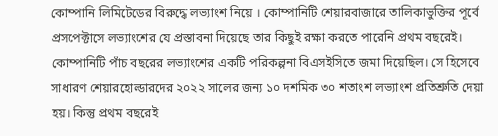কোম্পানি লিমিটেডের বিরুদ্ধে লভ্যাংশ নিয়ে । কোম্পানিটি শেয়ারবাজারে তালিকাভুক্তির পূর্বে প্রসপেক্টাসে লভ্যাংশের যে প্রস্তাবনা দিয়েছে তার কিছুই রক্ষা করতে পারেনি প্রথম বছরেই। কোম্পানিটি পাঁচ বছরের লভ্যাংশের একটি পরিকল্পনা বিএসইসিতে জমা দিয়েছিল। সে হিসেবে সাধারণ শেয়ারহোল্ডারদের ২০২২ সালের জন্য ১০ দশমিক ৩০ শতাংশ লভ্যাংশ প্রতিশ্রুতি দেয়া হয়। কিন্তু প্রথম বছরেই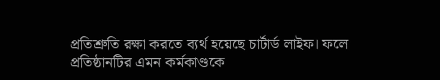প্রতিশ্রুতি রক্ষা করতে ব্যর্থ হয়েছে চার্টার্ড লাইফ। ফলে প্রতিষ্ঠানটির এমন কর্মকাণ্ডকে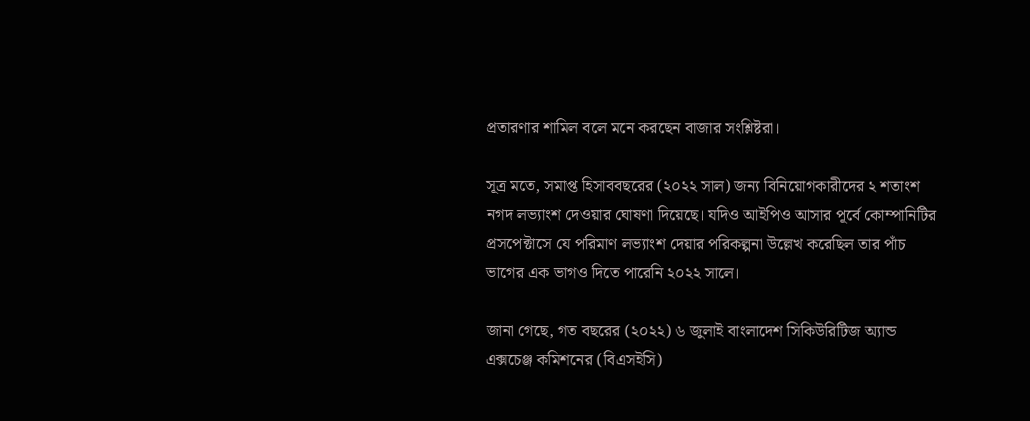প্রতারণার শামিল বলে মনে করছেন বাজার সংশ্লিষ্টরা।

সূত্র মতে, সমাপ্ত হিসাববছরের (২০২২ সাল) জন্য বিনিয়োগকারীদের ২ শতাংশ নগদ লভ্যাংশ দেওয়ার ঘোষণা দিয়েছে। যদিও আইপিও আসার পূর্বে কোম্পানিটির প্রসপেক্টাসে যে পরিমাণ লভ্যাংশ দেয়ার পরিকল্পনা উল্লেখ করেছিল তার পাঁচ ভাগের এক ভাগও দিতে পারেনি ২০২২ সালে।

জানা গেছে, গত বছরের (২০২২) ৬ জুলাই বাংলাদেশ সিকিউরিটিজ অ্যান্ড এক্সচেঞ্জ কমিশনের (বিএসইসি)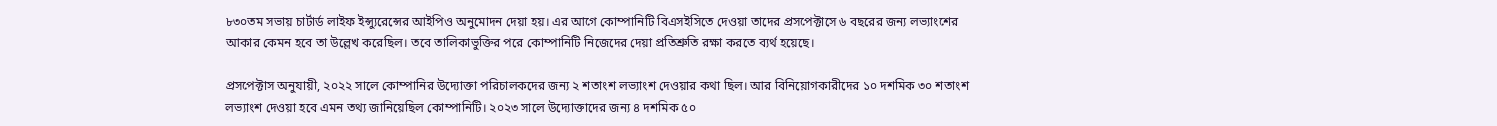৮৩০তম সভায় চার্টার্ড লাইফ ইন্স্যুরেন্সের আইপিও অনুমোদন দেয়া হয়। এর আগে কোম্পানিটি বিএসইসিতে দেওয়া তাদের প্রসপেক্টাসে ৬ বছরের জন্য লভ্যাংশের আকার কেমন হবে তা উল্লেখ করেছিল। তবে তালিকাভুক্তির পরে কোম্পানিটি নিজেদের দেয়া প্রতিশ্রুতি রক্ষা করতে ব্যর্থ হয়েছে।

প্রসপেক্টাস অনুযায়ী, ২০২২ সালে কোম্পানির উদ্যোক্তা পরিচালকদের জন্য ২ শতাংশ লভ্যাংশ দেওয়ার কথা ছিল। আর বিনিয়োগকারীদের ১০ দশমিক ৩০ শতাংশ লভ্যাংশ দেওয়া হবে এমন তথ্য জানিয়েছিল কোম্পানিটি। ২০২৩ সালে উদ্যোক্তাদের জন্য ৪ দশমিক ৫০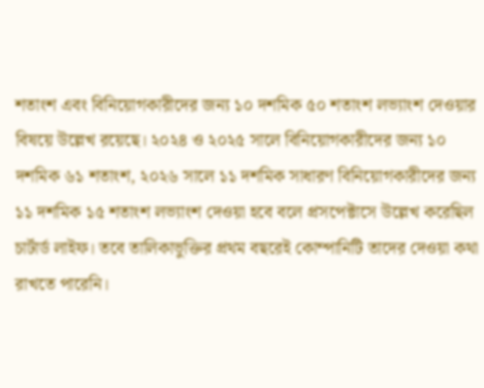শতাংশ এবং বিনিয়োগকারীদের জন্য ১০ দশমিক ৫০ শতাংশ লভ্যাংশ দেওয়ার বিষয়ে উল্লেখ রয়েছে। ২০২৪ ও ২০২৫ সালে বিনিয়োগকারীদের জন্য ১০ দশমিক ৬১ শতাংশ, ২০২৬ সালে ১১ দশমিক সাধারণ বিনিয়োগকারীদের জন্য ১১ দশমিক ১৫ শতাংশ লভ্যাংশ দেওয়া হবে বলে প্রসপেক্টাসে উল্লেখ করেছিল চার্টার্ড লাইফ। তবে তালিকাভুক্তির প্রথম বছরেই কোম্পানিটি তাদের দেওয়া কথা রাখতে পারেনি।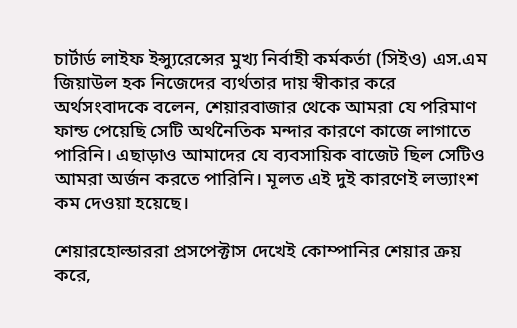চার্টার্ড লাইফ ইন্স্যুরেন্সের মুখ্য নির্বাহী কর্মকর্তা (সিইও) এস.এম জিয়াউল হক নিজেদের ব্যর্থতার দায় স্বীকার করে অর্থসংবাদকে বলেন, শেয়ারবাজার থেকে আমরা যে পরিমাণ ফান্ড পেয়েছি সেটি অর্থনৈতিক মন্দার কারণে কাজে লাগাতে পারিনি। এছাড়াও আমাদের যে ব্যবসায়িক বাজেট ছিল সেটিও আমরা অর্জন করতে পারিনি। মূলত এই দুই কারণেই লভ্যাংশ কম দেওয়া হয়েছে।

শেয়ারহোল্ডাররা প্রসপেক্টাস দেখেই কোম্পানির শেয়ার ক্রয় করে,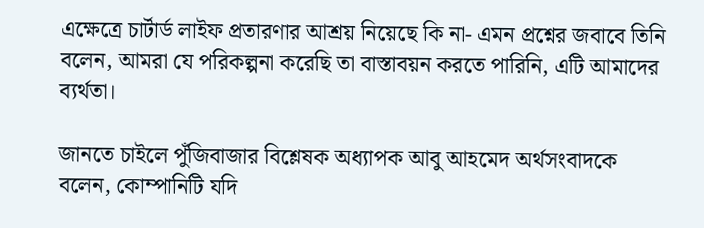এক্ষেত্রে চার্টার্ড লাইফ প্রতারণার আশ্রয় নিয়েছে কি না- এমন প্রশ্নের জবাবে তিনি বলেন, আমরা যে পরিকল্পনা করেছি তা বাস্তাবয়ন করতে পারিনি, এটি আমাদের ব্যর্থতা।

জানতে চাইলে পুঁজিবাজার বিশ্লেষক অধ্যাপক আবু আহমেদ অর্থসংবাদকে বলেন, কোম্পানিটি যদি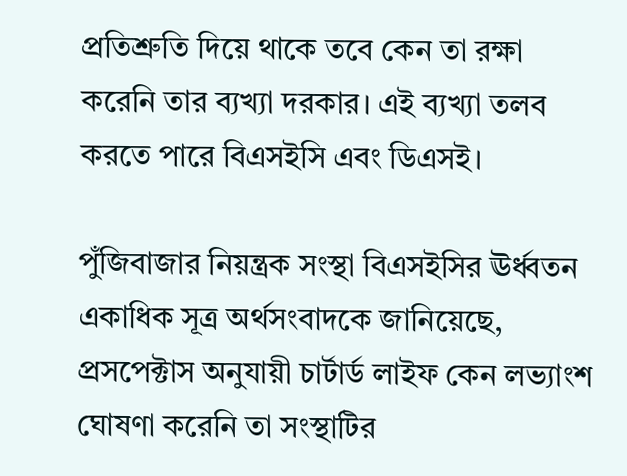প্রতিশ্রুতি দিয়ে থাকে তবে কেন তা রক্ষা করেনি তার ব্যখ্যা দরকার। এই ব্যখ্যা তলব করতে পারে বিএসইসি এবং ডিএসই।

পুঁজিবাজার নিয়ন্ত্রক সংস্থা বিএসইসির ঊর্ধ্বতন একাধিক সূত্র অর্থসংবাদকে জানিয়েছে, প্রসপেক্টাস অনুযায়ী চার্টার্ড লাইফ কেন লভ্যাংশ ঘোষণা করেনি তা সংস্থাটির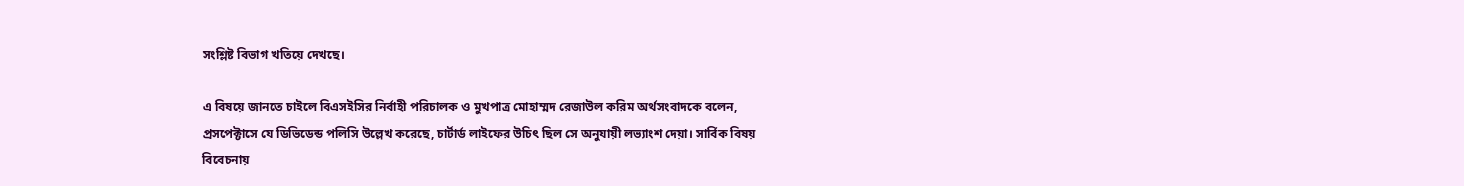সংশ্লিষ্ট বিভাগ খতিয়ে দেখছে।

এ বিষয়ে জানতে চাইলে বিএসইসির নির্বাহী পরিচালক ও মুখপাত্র মোহাম্মদ রেজাউল করিম অর্থসংবাদকে বলেন, প্রসপেক্টাসে যে ডিভিডেন্ড পলিসি উল্লেখ করেছে, চার্টার্ড লাইফের উচিৎ ছিল সে অনুযায়ী লভ্যাংশ দেয়া। সার্বিক বিষয় বিবেচনায়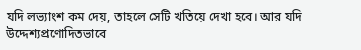যদি লভ্যাংশ কম দেয়, তাহলে সেটি খতিয়ে দেখা হবে। আর যদি উদ্দেশ্যপ্রণোদিতভাবে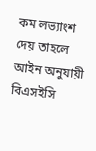কম লভ্যাংশ দেয় তাহলে আইন অনুযায়ী বিএসইসি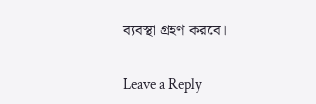ব্যবস্থা গ্রহণ করবে।

Leave a Reply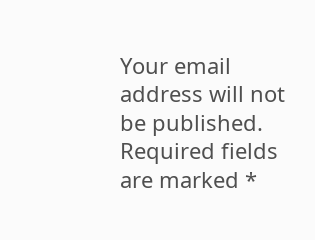Your email address will not be published. Required fields are marked *